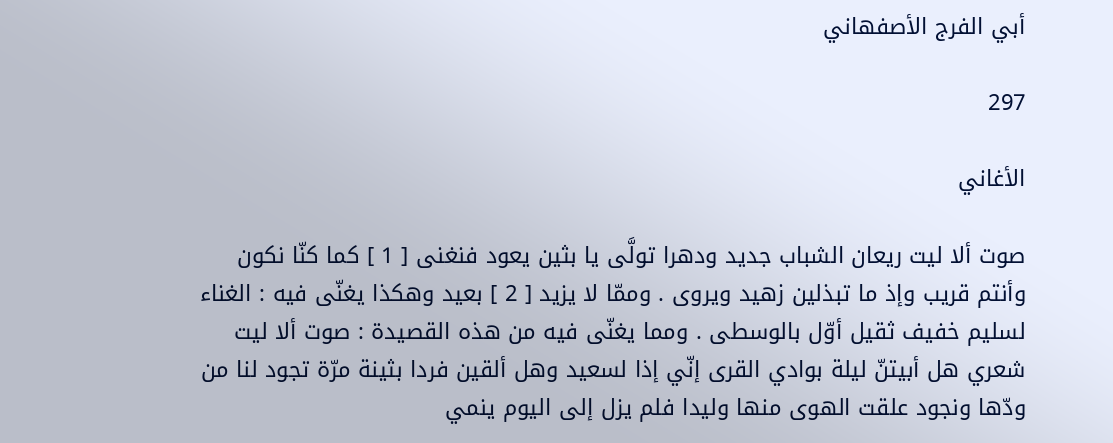أبي الفرج الأصفهاني

297

الأغاني

صوت ألا ليت ريعان الشباب جديد ودهرا تولَّى يا بثين يعود فنغنى [ 1 ] كما كنّا نكون وأنتم قريب وإذ ما تبذلين زهيد ويروى . وممّا لا يزيد [ 2 ] بعيد وهكذا يغنّى فيه : الغناء لسليم خفيف ثقيل أوّل بالوسطى . ومما يغنّى فيه من هذه القصيدة : صوت ألا ليت شعري هل أبيتنّ ليلة بوادي القرى إنّي إذا لسعيد وهل ألقين فردا بثينة مرّة تجود لنا من ودّها ونجود علقت الهوى منها وليدا فلم يزل إلى اليوم ينمي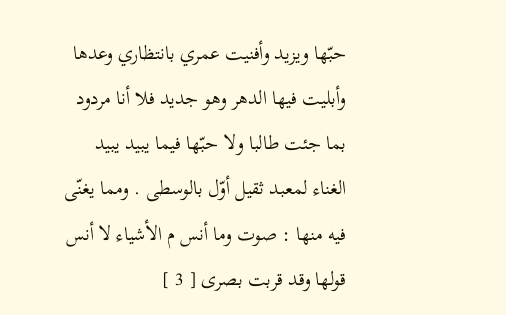حبّها ويزيد وأفنيت عمري بانتظاري وعدها وأبليت فيها الدهر وهو جديد فلا أنا مردود بما جئت طالبا ولا حبّها فيما يبيد يبيد الغناء لمعبد ثقيل أوّل بالوسطى . ومما يغنّى فيه منها : صوت وما أنس م الأشياء لا أنس قولها وقد قربت بصرى [ 3 ]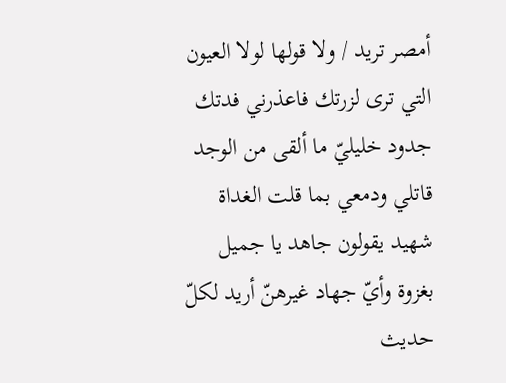أمصر تريد / ولا قولها لولا العيون التي ترى لزرتك فاعذرني فدتك جدود خليليّ ما ألقى من الوجد قاتلي ودمعي بما قلت الغداة شهيد يقولون جاهد يا جميل بغزوة وأيّ جهاد غيرهنّ أريد لكلّ حديث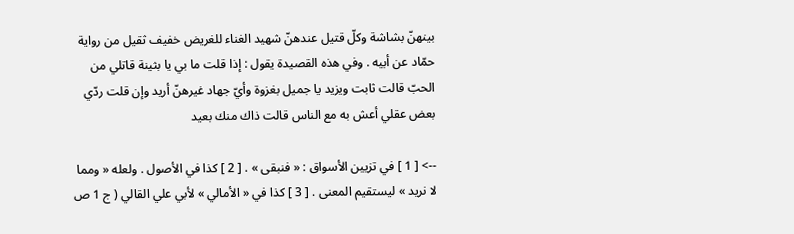بينهنّ بشاشة وكلّ قتيل عندهنّ شهيد الغناء للغريض خفيف ثقيل من رواية حمّاد عن أبيه . وفي هذه القصيدة يقول : إذا قلت ما بي يا بثينة قاتلي من الحبّ قالت ثابت ويزيد يا جميل بغزوة وأيّ جهاد غيرهنّ أريد وإن قلت ردّي بعض عقلي أعش به مع الناس قالت ذاك منك بعيد

--> [ 1 ] في تزيين الأسواق : « فنبقى » . [ 2 ] كذا في الأصول . ولعله « ومما لا نريد » ليستقيم المعنى . [ 3 ] كذا في « الأمالي » لأبي علي القالي ( ج 1 ص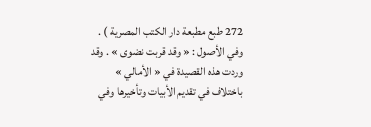272 طبع مطبعة دار الكتب المصرية ) . وفي الأصول : « وقد قربت نضوى » . وقد وردت هذه القصيدة في « الأمالي » باختلاف في تقديم الأبيات وتأخيرها وفي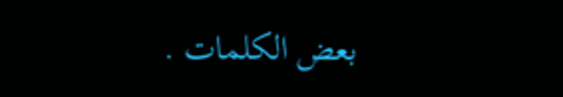بعض الكلمات .